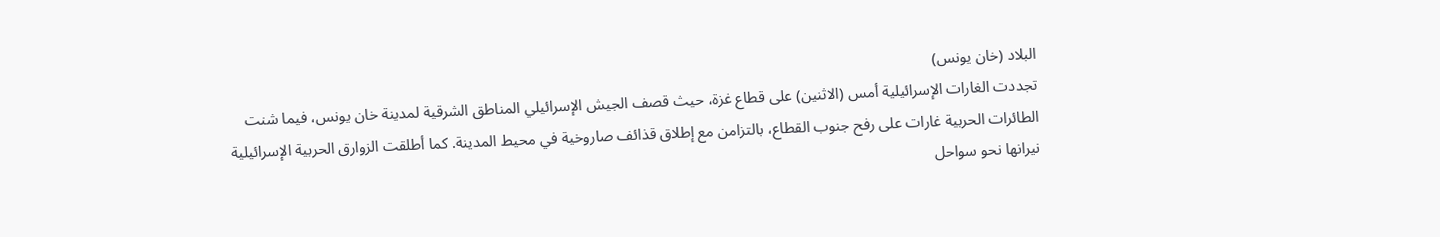البلاد (خان يونس)
تجددت الغارات الإسرائيلية أمس (الاثنين) على قطاع غزة، حيث قصف الجيش الإسرائيلي المناطق الشرقية لمدينة خان يونس، فيما شنت الطائرات الحربية غارات على رفح جنوب القطاع، بالتزامن مع إطلاق قذائف صاروخية في محيط المدينة. كما أطلقت الزوارق الحربية الإسرائيلية نيرانها نحو سواحل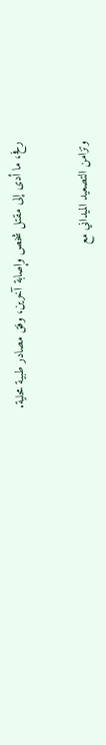رفح، ما أدى إلى مقتل شخص وإصابة آخرين، وفق مصادر طبية محلية.


وتزامن التصعيد الميداني مع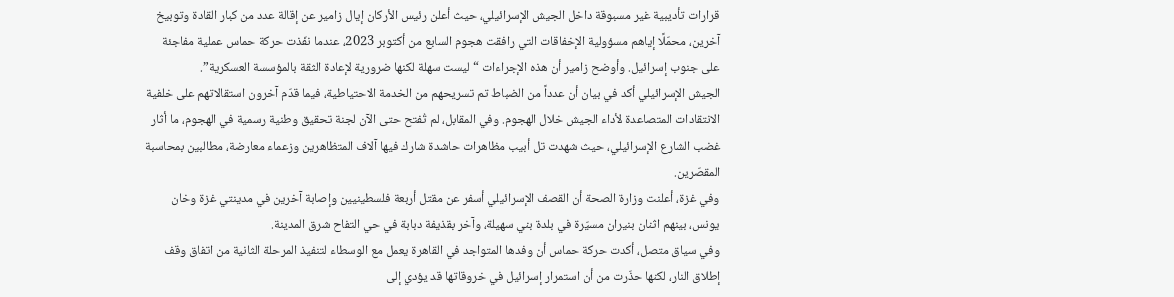قرارات تأديبية غير مسبوقة داخل الجيش الإسرائيلي، حيث أعلن رئيس الأركان إيال زامير عن إقالة عدد من كبار القادة وتوبيخ آخرين، محمّلًا إياهم مسؤولية الإخفاقات التي رافقت هجوم السابع من أكتوبر 2023، عندما نفّذت حركة حماس عملية مفاجئة على جنوب إسرائيل. وأوضح زامير أن هذه الإجراءات “ليست سهلة لكنها ضرورية لإعادة الثقة بالمؤسسة العسكرية”.
الجيش الإسرائيلي أكد في بيان أن عدداً من الضباط تم تسريحهم من الخدمة الاحتياطية، فيما قدّم آخرون استقالاتهم على خلفية الانتقادات المتصاعدة لأداء الجيش خلال الهجوم. وفي المقابل، لم تُفتح حتى الآن لجنة تحقيق وطنية رسمية في الهجوم، ما أثار غضب الشارع الإسرائيلي، حيث شهدت تل أبيب مظاهرات حاشدة شارك فيها آلاف المتظاهرين وزعماء معارضة، مطالبين بمحاسبة المقصّرين.
وفي غزة، أعلنت وزارة الصحة أن القصف الإسرائيلي أسفر عن مقتل أربعة فلسطينيين وإصابة آخرين في مدينتي غزة وخان يونس، بينهم اثنان بنيران مسيّرة في بلدة بني سهيلة، وآخر بقذيفة دبابة في حي التفاح شرق المدينة.
وفي سياق متصل، أكدت حركة حماس أن وفدها المتواجد في القاهرة يعمل مع الوسطاء لتنفيذ المرحلة الثانية من اتفاق وقف إطلاق النار، لكنها حذّرت من أن استمرار إسرائيل في خروقاتها قد يؤدي إلى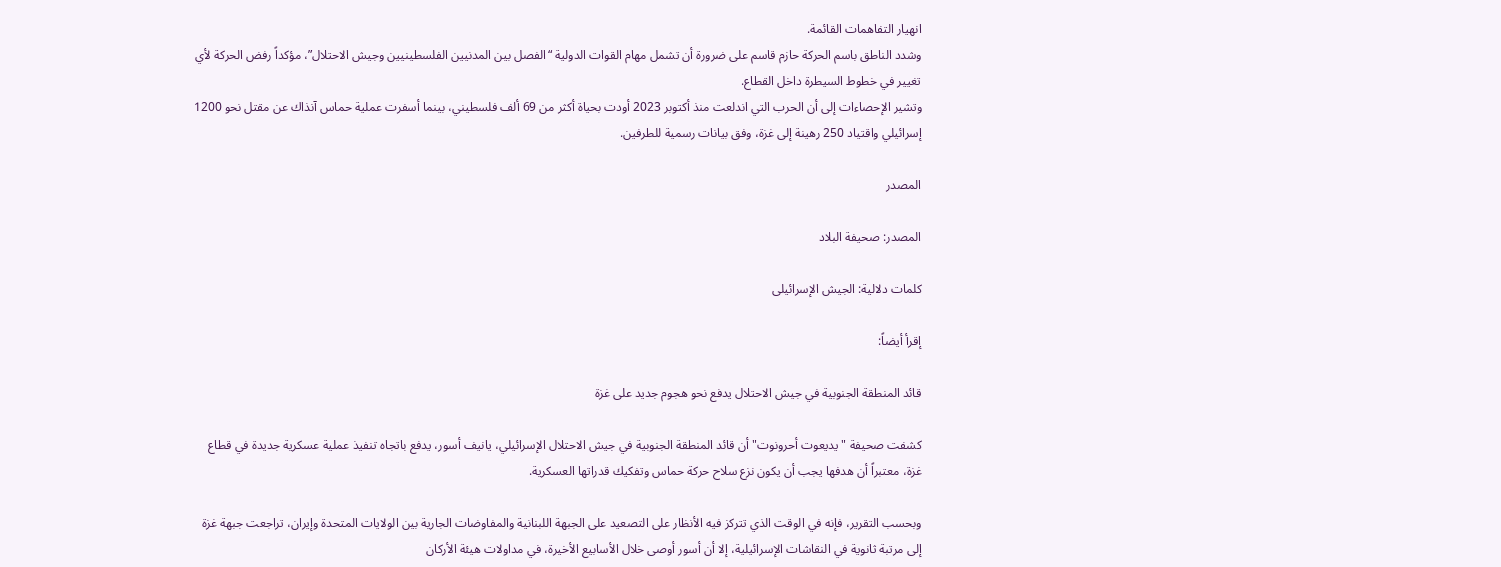انهيار التفاهمات القائمة.
وشدد الناطق باسم الحركة حازم قاسم على ضرورة أن تشمل مهام القوات الدولية “الفصل بين المدنيين الفلسطينيين وجيش الاحتلال”، مؤكداً رفض الحركة لأي تغيير في خطوط السيطرة داخل القطاع.
وتشير الإحصاءات إلى أن الحرب التي اندلعت منذ أكتوبر 2023 أودت بحياة أكثر من 69 ألف فلسطيني، بينما أسفرت عملية حماس آنذاك عن مقتل نحو 1200 إسرائيلي واقتياد 250 رهينة إلى غزة، وفق بيانات رسمية للطرفين.

المصدر

المصدر: صحيفة البلاد

كلمات دلالية: الجیش الإسرائیلی

إقرأ أيضاً:

قائد المنطقة الجنوبية في جيش الاحتلال يدفع نحو هجوم جديد على غزة

كشفت صحيفة "يديعوت أحرونوت" أن قائد المنطقة الجنوبية في جيش الاحتلال الإسرائيلي، يانيف أسور، يدفع باتجاه تنفيذ عملية عسكرية جديدة في قطاع غزة، معتبراً أن هدفها يجب أن يكون نزع سلاح حركة حماس وتفكيك قدراتها العسكرية.

وبحسب التقرير، فإنه في الوقت الذي تتركز فيه الأنظار على التصعيد على الجبهة اللبنانية والمفاوضات الجارية بين الولايات المتحدة وإيران، تراجعت جبهة غزة إلى مرتبة ثانوية في النقاشات الإسرائيلية، إلا أن أسور أوصى خلال الأسابيع الأخيرة، في مداولات هيئة الأركان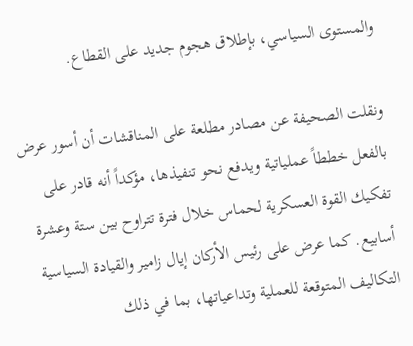والمستوى السياسي، بإطلاق هجوم جديد على القطاع.

ونقلت الصحيفة عن مصادر مطلعة على المناقشات أن أسور عرض بالفعل خططاً عملياتية ويدفع نحو تنفيذها، مؤكداً أنه قادر على تفكيك القوة العسكرية لحماس خلال فترة تتراوح بين ستة وعشرة أسابيع. كما عرض على رئيس الأركان إيال زامير والقيادة السياسية التكاليف المتوقعة للعملية وتداعياتها، بما في ذلك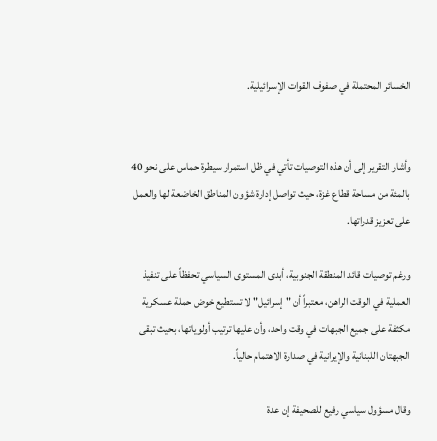الخسائر المحتملة في صفوف القوات الإسرائيلية.


وأشار التقرير إلى أن هذه التوصيات تأتي في ظل استمرار سيطرة حماس على نحو 40 بالمئة من مساحة قطاع غزة، حيث تواصل إدارة شؤون المناطق الخاضعة لها والعمل على تعزيز قدراتها.

ورغم توصيات قائد المنطقة الجنوبية، أبدى المستوى السياسي تحفظاً على تنفيذ العملية في الوقت الراهن، معتبراً أن "إسرائيل" لا تستطيع خوض حملة عسكرية مكثفة على جميع الجبهات في وقت واحد، وأن عليها ترتيب أولوياتها، بحيث تبقى الجبهتان اللبنانية والإيرانية في صدارة الاهتمام حالياً.

وقال مسؤول سياسي رفيع للصحيفة إن عدة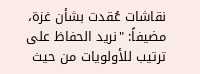نقاشات عُقدت بشأن غزة، مضيفاً: "نريد الحفاظ على ترتيب للأولويات من حيث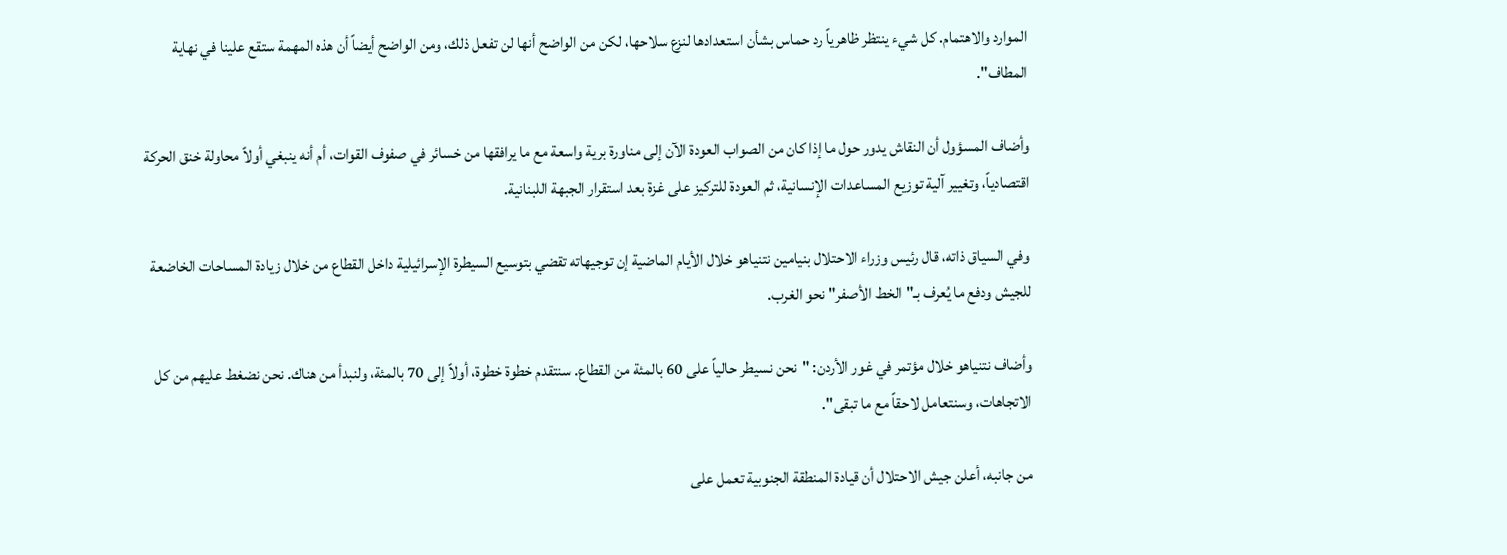الموارد والاهتمام. كل شيء ينتظر ظاهرياً رد حماس بشأن استعدادها لنزع سلاحها، لكن من الواضح أنها لن تفعل ذلك، ومن الواضح أيضاً أن هذه المهمة ستقع علينا في نهاية المطاف".

وأضاف المسؤول أن النقاش يدور حول ما إذا كان من الصواب العودة الآن إلى مناورة برية واسعة مع ما يرافقها من خسائر في صفوف القوات، أم أنه ينبغي أولاً محاولة خنق الحركة اقتصادياً، وتغيير آلية توزيع المساعدات الإنسانية، ثم العودة للتركيز على غزة بعد استقرار الجبهة اللبنانية.

وفي السياق ذاته، قال رئيس وزراء الاحتلال بنيامين نتنياهو خلال الأيام الماضية إن توجيهاته تقضي بتوسيع السيطرة الإسرائيلية داخل القطاع من خلال زيادة المساحات الخاضعة للجيش ودفع ما يُعرف بـ"الخط الأصفر" نحو الغرب.

وأضاف نتنياهو خلال مؤتمر في غور الأردن: "نحن نسيطر حالياً على 60 بالمئة من القطاع. سنتقدم خطوة خطوة، أولاً إلى 70 بالمئة، ولنبدأ من هناك. نحن نضغط عليهم من كل الاتجاهات، وسنتعامل لاحقاً مع ما تبقى".

من جانبه، أعلن جيش الاحتلال أن قيادة المنطقة الجنوبية تعمل على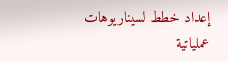إعداد خطط لسيناريوهات عملياتية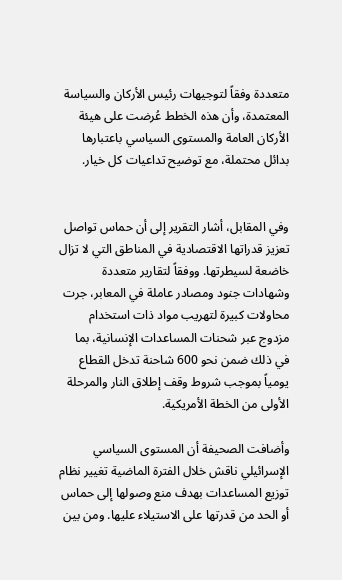متعددة وفقاً لتوجيهات رئيس الأركان والسياسة المعتمدة، وأن هذه الخطط عُرضت على هيئة الأركان العامة والمستوى السياسي باعتبارها بدائل محتملة، مع توضيح تداعيات كل خيار.


وفي المقابل، أشار التقرير إلى أن حماس تواصل تعزيز قدراتها الاقتصادية في المناطق التي لا تزال خاضعة لسيطرتها. ووفقاً لتقارير متعددة وشهادات جنود ومصادر عاملة في المعابر، جرت محاولات كبيرة لتهريب مواد ذات استخدام مزدوج عبر شحنات المساعدات الإنسانية، بما في ذلك ضمن نحو 600 شاحنة تدخل القطاع يومياً بموجب شروط وقف إطلاق النار والمرحلة الأولى من الخطة الأمريكية.

وأضافت الصحيفة أن المستوى السياسي الإسرائيلي ناقش خلال الفترة الماضية تغيير نظام توزيع المساعدات بهدف منع وصولها إلى حماس أو الحد من قدرتها على الاستيلاء عليها. ومن بين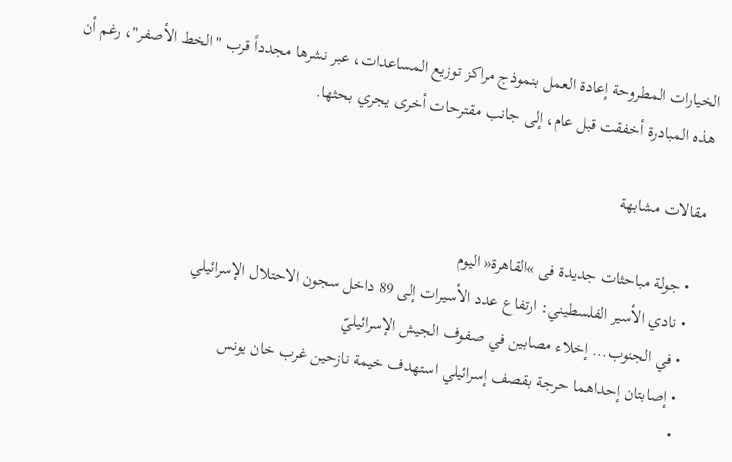الخيارات المطروحة إعادة العمل بنموذج مراكز توزيع المساعدات، عبر نشرها مجدداً قرب "الخط الأصفر"، رغم أن هذه المبادرة أخفقت قبل عام، إلى جانب مقترحات أخرى يجري بحثها.

مقالات مشابهة

  • جولة مباحثات جديدة فى »القاهرة« اليوم
  • نادي الأسير الفلسطيني: ارتفاع عدد الأسيرات إلى 89 داخل سجون الاحتلال الإسرائيلي
  • في الجنوب... إخلاء مصابين في صفوف الجيش الإسرائيليّ
  • إصابتان إحداهما حرجة بقصف إسرائيلي استهدف خيمة نازحين غرب خان يونس
  •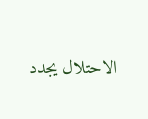الاحتلال يجدد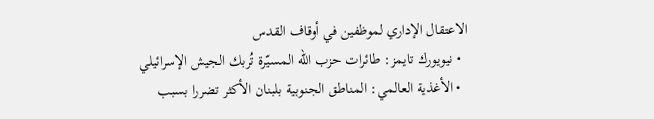الاعتقال الإداري لموظفين في أوقاف القدس
  • نيويورك تايمز: طائرات حزب الله المسيّرة تُربك الجيش الإسرائيلي
  • الأغذية العالمي: المناطق الجنوبية بلبنان الأكثر تضررا بسبب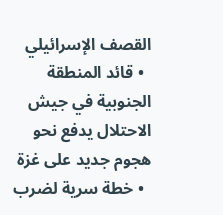القصف الإسرائيلي
  • قائد المنطقة الجنوبية في جيش الاحتلال يدفع نحو هجوم جديد على غزة
  • خطة سرية لضرب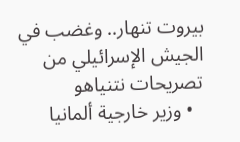بيروت تنهار.. وغضب في الجيش الإسرائيلي من تصريحات نتنياهو
  • وزير خارجية ألمانيا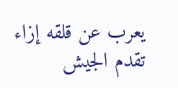يعرب عن قلقه إزاء تقدم الجيش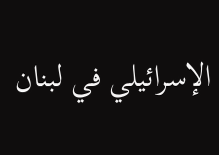الإسرائيلي في لبنان